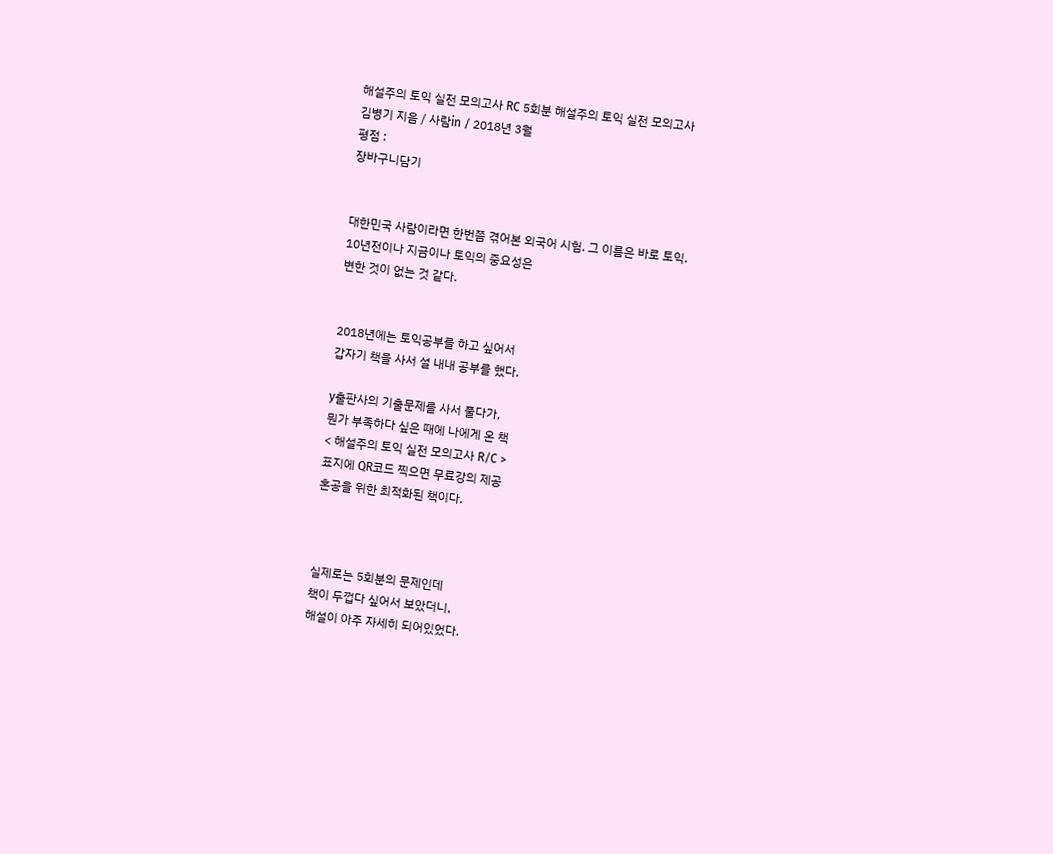해설주의 토익 실전 모의고사 RC 5회분 해설주의 토익 실전 모의고사
김병기 지음 / 사람in / 2018년 3월
평점 :
장바구니담기


대한민국 사람이라면 한번쯤 겪어본 외국어 시험. 그 이름은 바로 토익.
10년전이나 지금이나 토익의 중요성은
변한 것이 없는 것 같다.


2018년에는 토익공부를 하고 싶어서
갑자기 책을 사서 설 내내 공부를 했다.

y출판사의 기출문제를 사서 풀다가,
뭔가 부족하다 싶은 때에 나에게 온 책
< 해설주의 토익 실전 모의고사 R/C >
표지에 QR코드 찍으면 무료강의 제공
혼공을 위한 최적화된 책이다.



실제로는 5회분의 문제인데
책이 두껍다 싶어서 보았더니,
해설이 아주 자세히 되어있었다.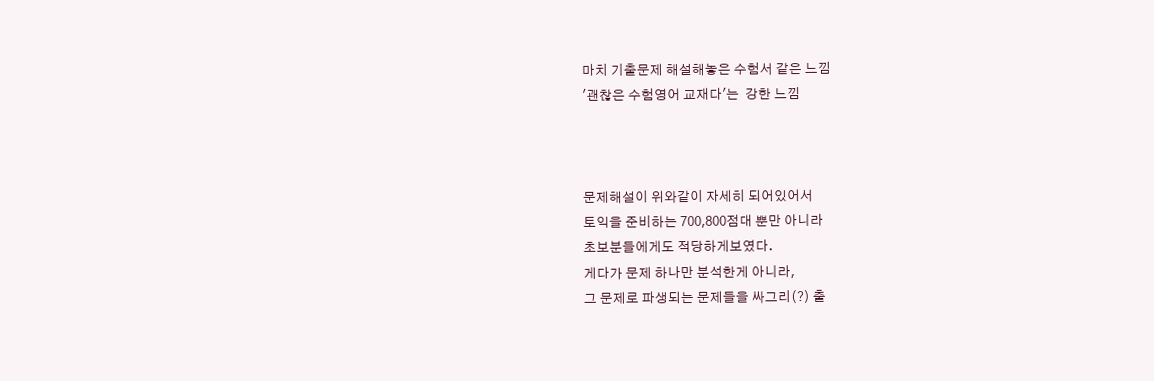마치 기출문제 해설해놓은 수험서 같은 느낌
'괜찮은 수험영어 교재다'는  강한 느낌



문제해설이 위와같이 자세히 되어있어서
토익을 준비하는 700,800점대 뿐만 아니라
초보분들에게도 적당하게보였다.
게다가 문제 하나만 분석한게 아니라,
그 문제로 파생되는 문제들을 싸그리(?) 출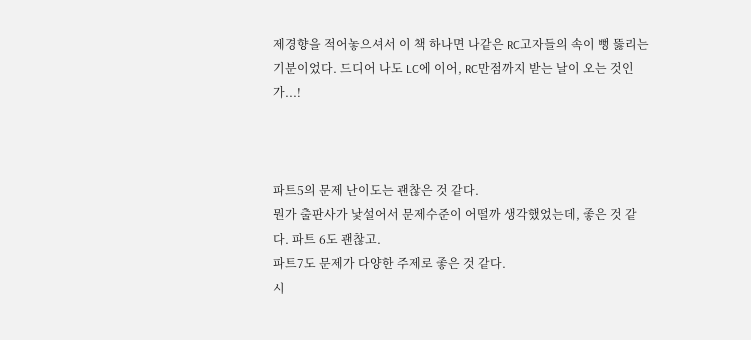제경향을 적어놓으셔서 이 책 하나면 나같은 RC고자들의 속이 뻥 뚫리는 기분이었다. 드디어 나도 LC에 이어, RC만점까지 받는 날이 오는 것인가...!



파트5의 문제 난이도는 괜찮은 것 같다.
뭔가 출판사가 낯설어서 문제수준이 어떨까 생각했었는데, 좋은 것 같다. 파트 6도 괜찮고.
파트7도 문제가 다양한 주제로 좋은 것 같다.
시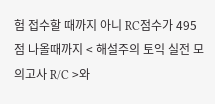험 접수할 때까지 아니 RC점수가 495점 나올때까지 < 해설주의 토익 실전 모의고사 R/C >와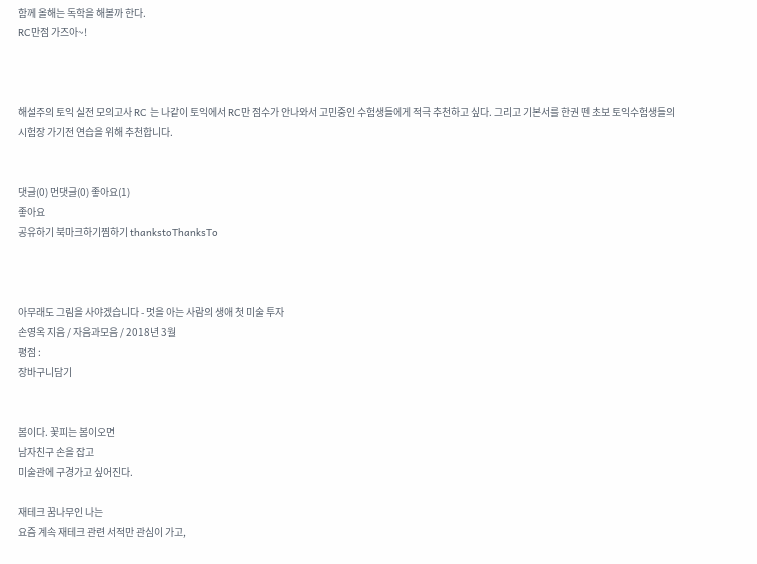함께 올해는 독학을 해볼까 한다.
RC만점 가즈아~!



해설주의 토익 실전 모의고사 RC 는 나같이 토익에서 RC만 점수가 안나와서 고민중인 수험생들에게 적극 추천하고 싶다. 그리고 기본서를 한권 뗀 초보 토익수험생들의 시험장 가기전 연습을 위해 추천합니다.


댓글(0) 먼댓글(0) 좋아요(1)
좋아요
공유하기 북마크하기찜하기 thankstoThanksTo



아무래도 그림을 사야겠습니다 - 멋을 아는 사람의 생애 첫 미술 투자
손영옥 지음 / 자음과모음 / 2018년 3월
평점 :
장바구니담기


봄이다. 꽃피는 봄이오면
남자친구 손을 잡고
미술관에 구경가고 싶어진다.

재테크 꿈나무인 나는
요즘 계속 재테크 관련 서적만 관심이 가고,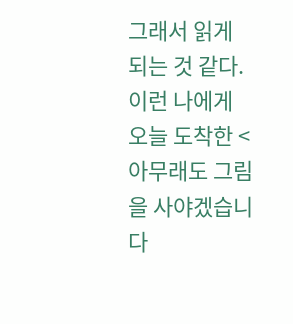그래서 읽게 되는 것 같다.
이런 나에게 오늘 도착한 <아무래도 그림을 사야겠습니다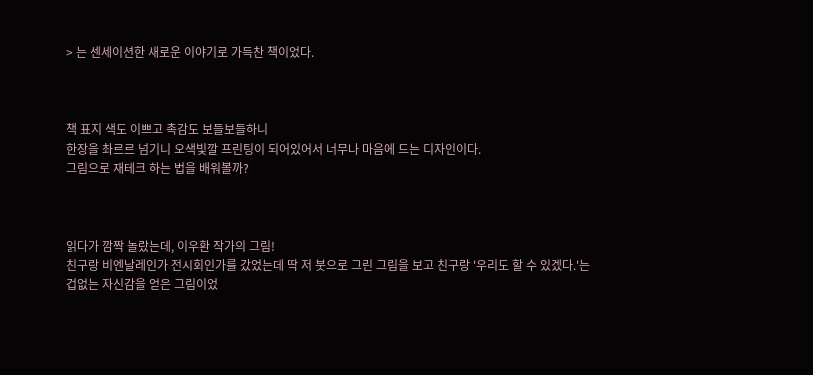> 는 센세이션한 새로운 이야기로 가득찬 책이었다.



책 표지 색도 이쁘고 촉감도 보들보들하니
한장을 촤르르 넘기니 오색빛깔 프린팅이 되어있어서 너무나 마음에 드는 디자인이다.
그림으로 재테크 하는 법을 배워볼까?



읽다가 깜짝 놀랐는데, 이우환 작가의 그림!
친구랑 비엔날레인가 전시회인가를 갔었는데 딱 저 붓으로 그린 그림을 보고 친구랑 '우리도 할 수 있겠다.'는 겁없는 자신감을 얻은 그림이었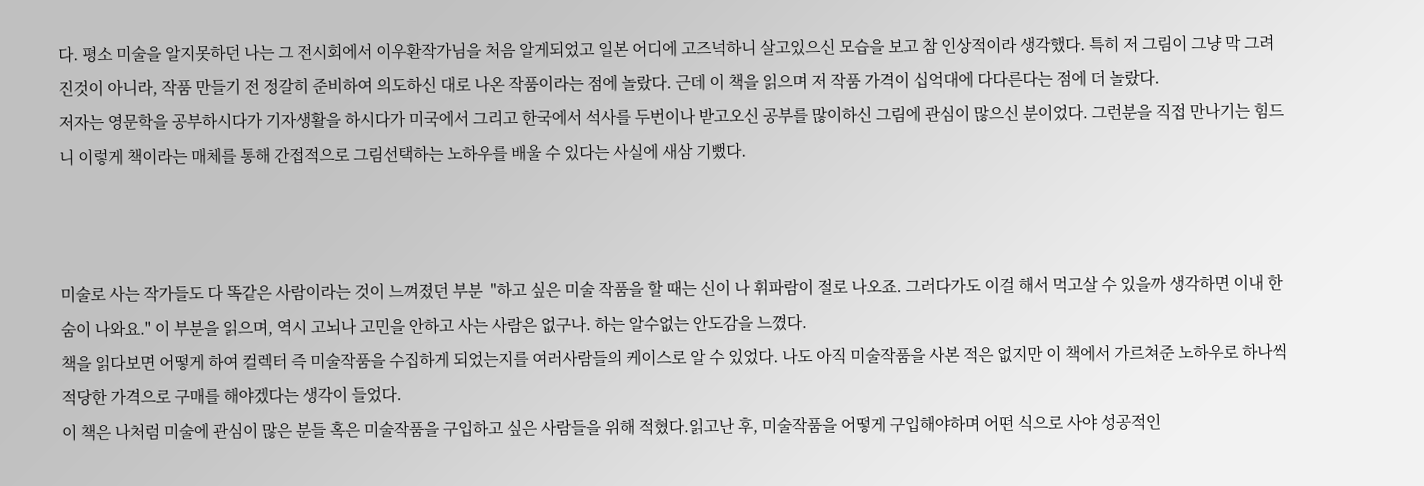다. 평소 미술을 알지못하던 나는 그 전시회에서 이우환작가님을 처음 알게되었고 일본 어디에 고즈넉하니 살고있으신 모습을 보고 참 인상적이라 생각했다. 특히 저 그림이 그냥 막 그려진것이 아니라, 작품 만들기 전 정갈히 준비하여 의도하신 대로 나온 작품이라는 점에 놀랐다. 근데 이 책을 읽으며 저 작품 가격이 십억대에 다다른다는 점에 더 놀랐다.
저자는 영문학을 공부하시다가 기자생활을 하시다가 미국에서 그리고 한국에서 석사를 두번이나 받고오신 공부를 많이하신 그림에 관심이 많으신 분이었다. 그런분을 직접 만나기는 힘드니 이렇게 책이라는 매체를 통해 간접적으로 그림선택하는 노하우를 배울 수 있다는 사실에 새삼 기뻤다.



미술로 사는 작가들도 다 똑같은 사람이라는 것이 느껴졌던 부분  "하고 싶은 미술 작품을 할 때는 신이 나 휘파람이 절로 나오죠. 그러다가도 이걸 해서 먹고살 수 있을까 생각하면 이내 한숨이 나와요." 이 부분을 읽으며, 역시 고뇌나 고민을 안하고 사는 사람은 없구나. 하는 알수없는 안도감을 느꼈다.
책을 읽다보면 어떻게 하여 컬렉터 즉 미술작품을 수집하게 되었는지를 여러사람들의 케이스로 알 수 있었다. 나도 아직 미술작품을 사본 적은 없지만 이 책에서 가르쳐준 노하우로 하나씩 적당한 가격으로 구매를 해야겠다는 생각이 들었다.
이 책은 나처럼 미술에 관심이 많은 분들 혹은 미술작품을 구입하고 싶은 사람들을 위해 적혔다.읽고난 후, 미술작품을 어떻게 구입해야하며 어떤 식으로 사야 성공적인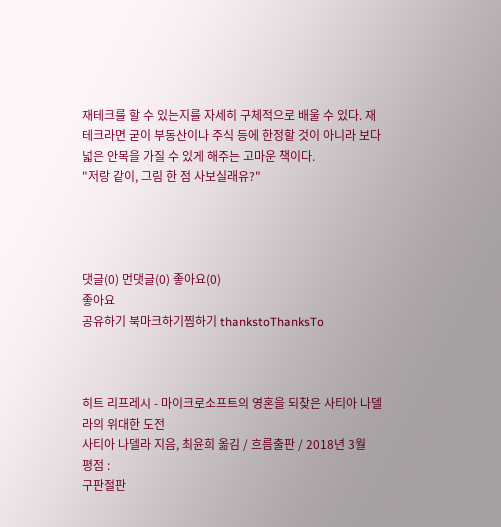재테크를 할 수 있는지를 자세히 구체적으로 배울 수 있다. 재테크라면 굳이 부동산이나 주식 등에 한정할 것이 아니라 보다 넓은 안목을 가질 수 있게 해주는 고마운 책이다.
"저랑 같이, 그림 한 점 사보실래유?"




댓글(0) 먼댓글(0) 좋아요(0)
좋아요
공유하기 북마크하기찜하기 thankstoThanksTo



히트 리프레시 - 마이크로소프트의 영혼을 되찾은 사티아 나델라의 위대한 도전
사티아 나델라 지음, 최윤희 옮김 / 흐름출판 / 2018년 3월
평점 :
구판절판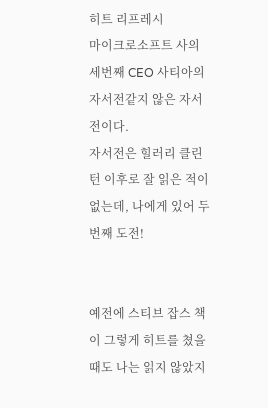히트 리프레시
마이크로소프트 사의 세번째 CEO 사티아의 자서전같지 않은 자서전이다.
자서전은 힐러리 클린턴 이후로 잘 읽은 적이 없는데, 나에게 있어 두번째 도전!


예전에 스티브 잡스 책이 그렇게 히트를 쳤을 때도 나는 읽지 않았지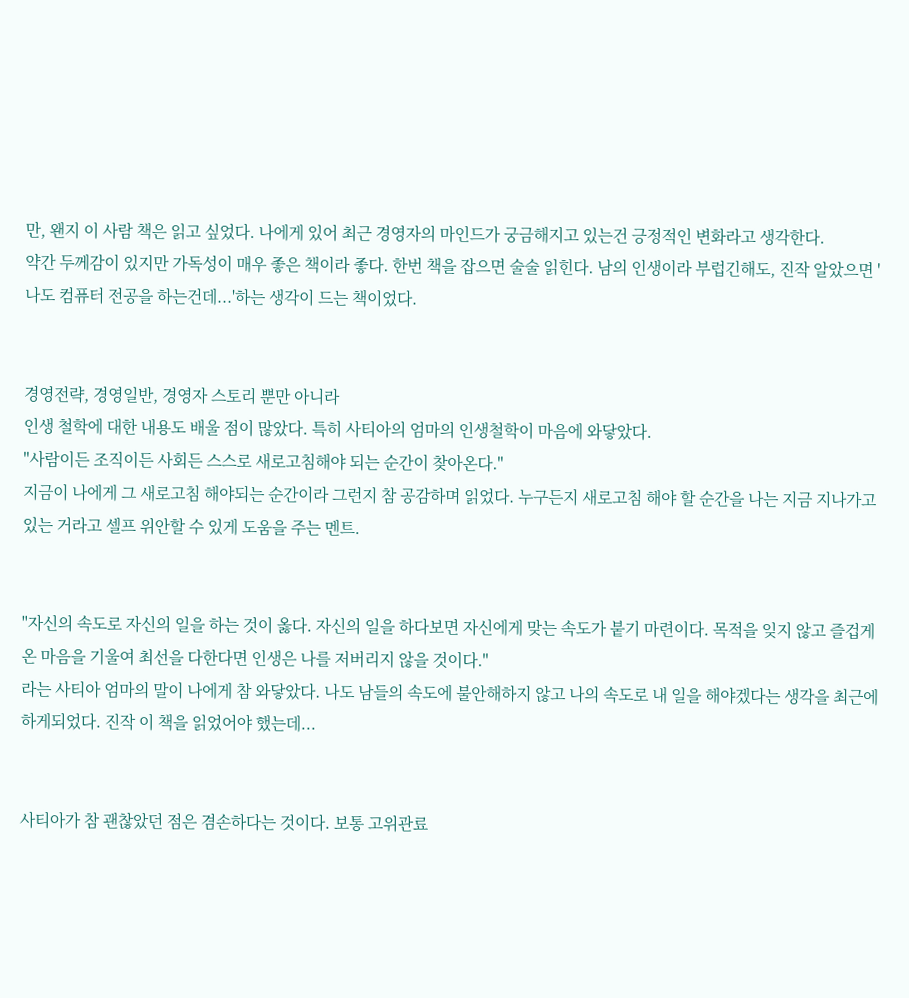만, 왠지 이 사람 책은 읽고 싶었다. 나에게 있어 최근 경영자의 마인드가 궁금해지고 있는건 긍정적인 변화라고 생각한다.
약간 두께감이 있지만 가독성이 매우 좋은 책이라 좋다. 한번 책을 잡으면 술술 읽힌다. 남의 인생이라 부럽긴해도, 진작 알았으면 '나도 컴퓨터 전공을 하는건데...'하는 생각이 드는 책이었다.


경영전략, 경영일반, 경영자 스토리 뿐만 아니라
인생 철학에 대한 내용도 배울 점이 많았다. 특히 사티아의 엄마의 인생철학이 마음에 와닿았다.
"사람이든 조직이든 사회든 스스로 새로고침해야 되는 순간이 찾아온다."
지금이 나에게 그 새로고침 해야되는 순간이라 그런지 참 공감하며 읽었다. 누구든지 새로고침 해야 할 순간을 나는 지금 지나가고 있는 거라고 셀프 위안할 수 있게 도움을 주는 멘트.


"자신의 속도로 자신의 일을 하는 것이 옳다. 자신의 일을 하다보면 자신에게 맞는 속도가 붙기 마련이다. 목적을 잊지 않고 즐겁게 온 마음을 기울여 최선을 다한다면 인생은 나를 저버리지 않을 것이다."
라는 사티아 엄마의 말이 나에게 참 와닿았다. 나도 남들의 속도에 불안해하지 않고 나의 속도로 내 일을 해야겠다는 생각을 최근에 하게되었다. 진작 이 책을 읽었어야 했는데...


사티아가 참 괜찮았던 점은 겸손하다는 것이다. 보통 고위관료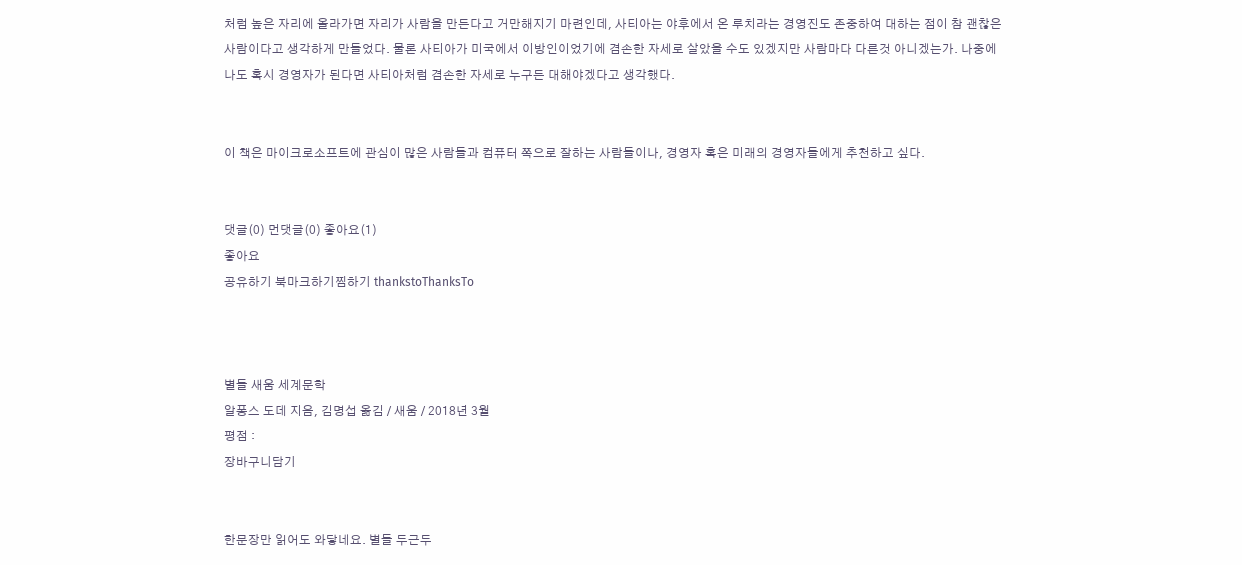처럼 높은 자리에 올라가면 자리가 사람을 만든다고 거만해지기 마련인데, 사티아는 야후에서 온 루치라는 경영진도 존중하여 대하는 점이 참 괜찮은 사람이다고 생각하게 만들었다. 물론 사티아가 미국에서 이방인이었기에 겸손한 자세로 살았을 수도 있겠지만 사람마다 다른것 아니겠는가. 나중에 나도 혹시 경영자가 된다면 사티아처럼 겸손한 자세로 누구든 대해야겠다고 생각했다.


이 책은 마이크로소프트에 관심이 많은 사람들과 컴퓨터 쪽으로 잘하는 사람들이나, 경영자 혹은 미래의 경영자들에게 추천하고 싶다.


댓글(0) 먼댓글(0) 좋아요(1)
좋아요
공유하기 북마크하기찜하기 thankstoThanksTo



별들 새움 세계문학
알퐁스 도데 지음, 김명섭 옮김 / 새움 / 2018년 3월
평점 :
장바구니담기


한문장만 읽어도 와닿네요. 별들 두근두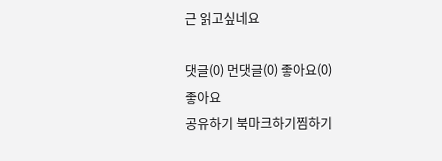근 읽고싶네요

댓글(0) 먼댓글(0) 좋아요(0)
좋아요
공유하기 북마크하기찜하기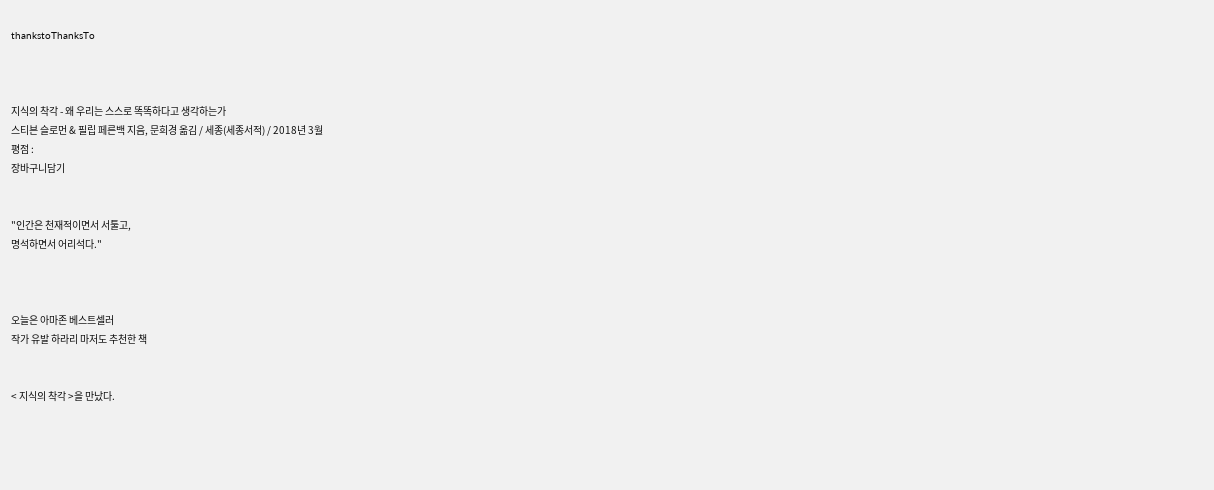thankstoThanksTo



지식의 착각 - 왜 우리는 스스로 똑똑하다고 생각하는가
스티븐 슬로먼 & 필립 페른백 지음, 문희경 옮김 / 세종(세종서적) / 2018년 3월
평점 :
장바구니담기


"인간은 천재적이면서 서툴고,
명석하면서 어리석다."



오늘은 아마존 베스트셀러
작가 유발 하라리 마저도 추천한 책


< 지식의 착각 >을 만났다.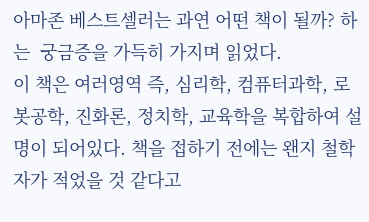아마존 베스트셀러는 과연 어떤 책이 될까? 하는  궁금증을 가득히 가지며 읽었다.
이 책은 여러영역 즉, 심리학, 컴퓨터과학, 로봇공학, 진화론, 정치학, 교육학을 복합하여 설명이 되어있다. 책을 접하기 전에는 왠지 철학자가 적었을 것 같다고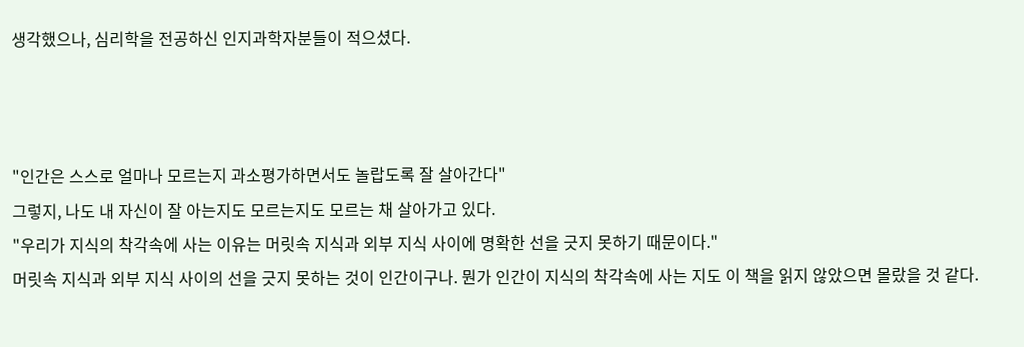생각했으나, 심리학을 전공하신 인지과학자분들이 적으셨다.



"인간은 스스로 얼마나 모르는지 과소평가하면서도 놀랍도록 잘 살아간다"
그렇지, 나도 내 자신이 잘 아는지도 모르는지도 모르는 채 살아가고 있다.
"우리가 지식의 착각속에 사는 이유는 머릿속 지식과 외부 지식 사이에 명확한 선을 긋지 못하기 때문이다."
머릿속 지식과 외부 지식 사이의 선을 긋지 못하는 것이 인간이구나. 뭔가 인간이 지식의 착각속에 사는 지도 이 책을 읽지 않았으면 몰랐을 것 같다.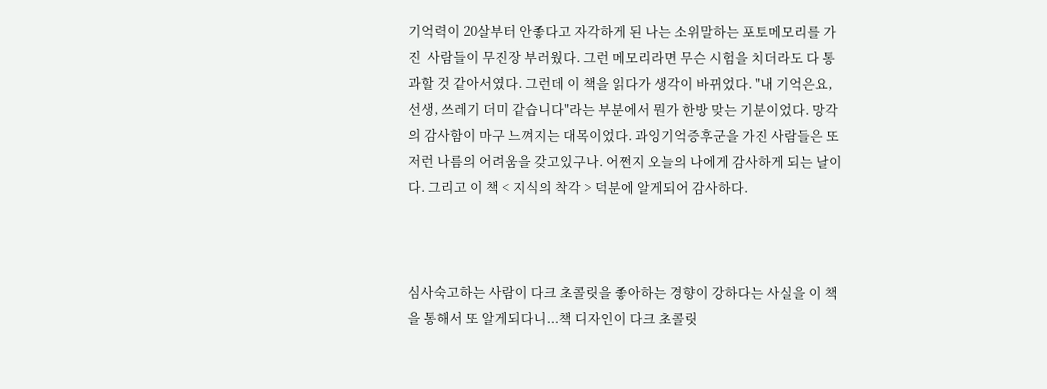기억력이 20살부터 안좋다고 자각하게 된 나는 소위말하는 포토메모리를 가진  사람들이 무진장 부러웠다. 그런 메모리라면 무슨 시험을 치더라도 다 통과할 것 같아서였다. 그런데 이 책을 읽다가 생각이 바뀌었다. "내 기억은요, 선생, 쓰레기 더미 같습니다"라는 부분에서 뭔가 한방 맞는 기분이었다. 망각의 감사함이 마구 느껴지는 대목이었다. 과잉기억증후군을 가진 사람들은 또 저런 나름의 어려움을 갖고있구나. 어쩐지 오늘의 나에게 감사하게 되는 날이다. 그리고 이 책 < 지식의 착각 > 덕분에 알게되어 감사하다.



심사숙고하는 사람이 다크 초콜릿을 좋아하는 경향이 강하다는 사실을 이 책을 통해서 또 알게되다니...책 디자인이 다크 초콜릿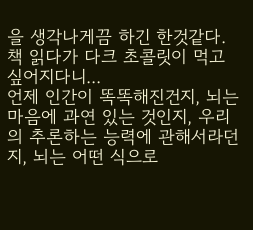을 생각나게끔 하긴 한것같다. 책 읽다가 다크 초콜릿이 먹고싶어지다니...
언제 인간이 똑똑해진건지, 뇌는 마음에 과연 있는 것인지, 우리의 추론하는 능력에 관해서라던지, 뇌는 어떤 식으로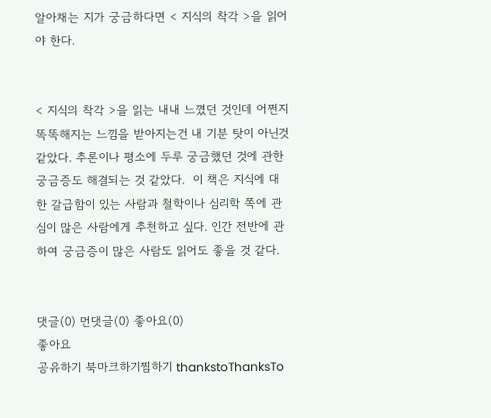알아채는 지가 궁금하다면 < 지식의 착각 >을 읽어야 한다.


< 지식의 착각 >을 읽는 내내 느꼈던 것인데 어쩐지 똑똑해지는 느낌을 받아지는건 내 기분 탓이 아닌것 같았다. 추론이나 평소에 두루 궁금했던 것에 관한 궁금증도 해결되는 것 같았다.  이 책은 지식에 대한 갈급함이 있는 사람과 철학이나 심리학 쪽에 관심이 많은 사람에게 추천하고 싶다. 인간 전반에 관하여 궁금증이 많은 사람도 읽어도 좋을 것 같다.


댓글(0) 먼댓글(0) 좋아요(0)
좋아요
공유하기 북마크하기찜하기 thankstoThanksTo